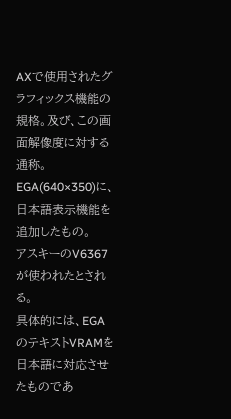AXで使用されたグラフィックス機能の規格。及び、この画面解像度に対する通称。
EGA(640×350)に、日本語表示機能を追加したもの。
アスキーのV6367が使われたとされる。
具体的には、EGAのテキストVRAMを日本語に対応させたものであ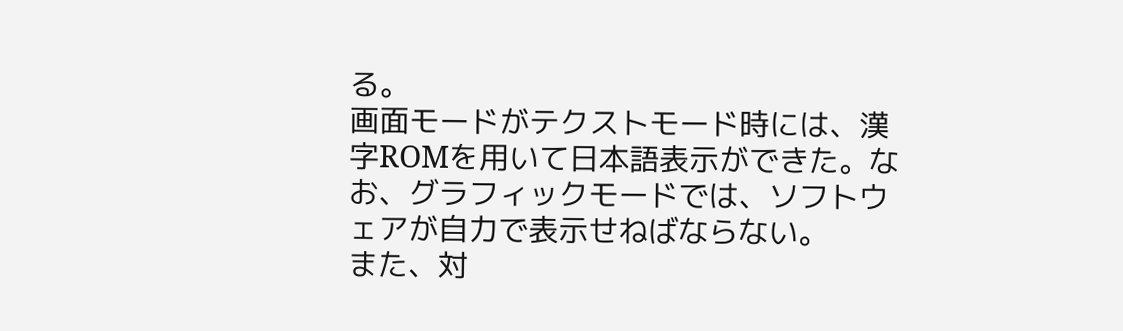る。
画面モードがテクストモード時には、漢字ROMを用いて日本語表示ができた。なお、グラフィックモードでは、ソフトウェアが自力で表示せねばならない。
また、対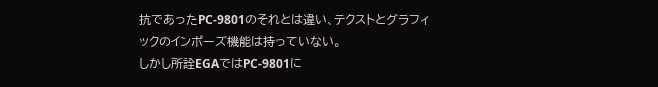抗であったPC-9801のそれとは違い、テクストとグラフィックのインポーズ機能は持っていない。
しかし所詮EGAではPC-9801に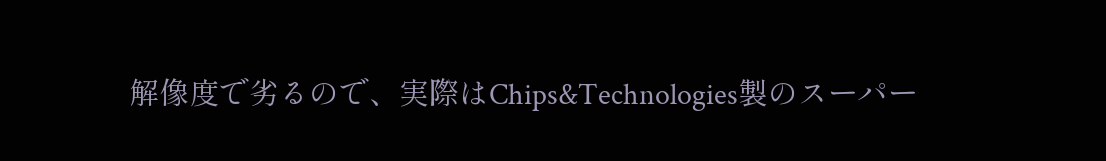解像度で劣るので、実際はChips&Technologies製のスーパー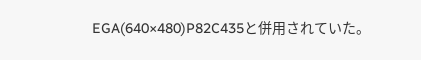EGA(640×480)P82C435と併用されていた。